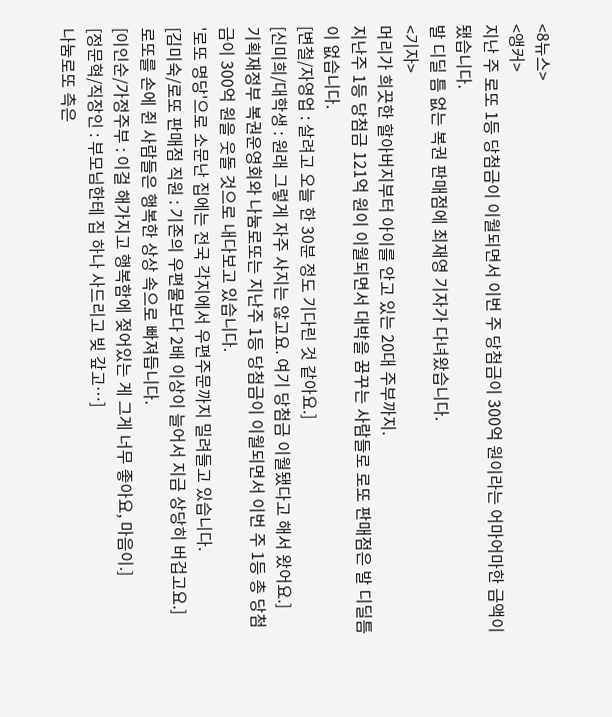<8뉴스>
<앵커>
지난 주 로또 1등 당첨금이 이월되면서 이번 주 당첨금이 300억 원이라는 어마어마한 금액이 됐습니다.
발 디딜 틈 없는 복권 판매점에 최재영 기자가 다녀왔습니다.
<기자>
머리가 희끗한 할아버지부터 아이를 안고 있는 20대 주부까지.
지난주 1등 당첨금 121억 원이 이월되면서 대박을 꿈꾸는 사람들로 로또 판매점은 발 디딜틈이 없습니다.
[변철/자영업 : 살려고 오늘 한 30분 정도 기다린 것 같아요.]
[신미희/대학생 : 원래 그렇게 자주 사지는 않고요. 여기 당첨금 이월됐다고 해서 왔어요.]
기획재정부 복권운영회와 나눔로또는 지난주 1등 당첨금이 이월되면서 이번 주 1등 총 당첨금이 300억 원을 웃돌 것으로 내다보고 있습니다.
'로또 명당'으로 소문난 집에는 전국 각지에서 우편주문까지 밀려들고 있습니다.
[김미숙/로또 판매점 직원 : 기존의 우편물보다 2배 이상이 늘어서 지금 상당히 버겁고요.]
로또를 손에 쥔 사람들은 행복한 상상 속으로 빠져듭니다.
[이인순/가정주부 : 이걸 해가지고 행복함에 젖어있는 게 그게 너무 좋아요, 마음이.]
[정문혁/직장인 : 부모님한테 집 하나 사드리고 빚 갚고…]
나눔로또 측은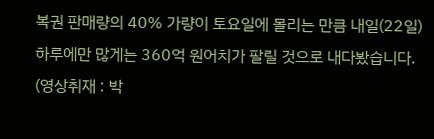복권 판매량의 40% 가량이 토요일에 몰리는 만큼 내일(22일) 하루에만 많게는 360억 원어치가 팔릴 것으로 내다봤습니다.
(영상취재 : 박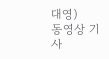대영)
동영상 기사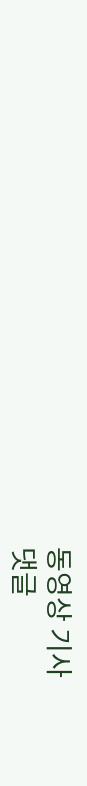동영상 기사
댓글